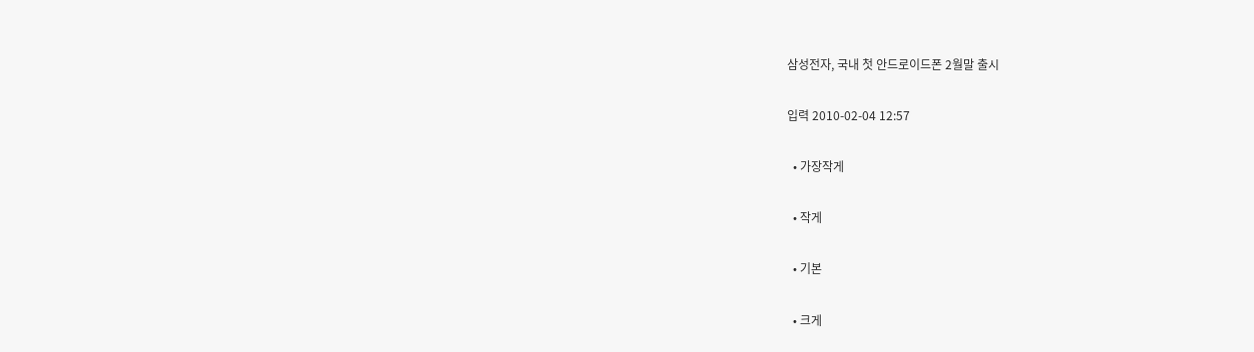삼성전자, 국내 첫 안드로이드폰 2월말 출시

입력 2010-02-04 12:57

  • 가장작게

  • 작게

  • 기본

  • 크게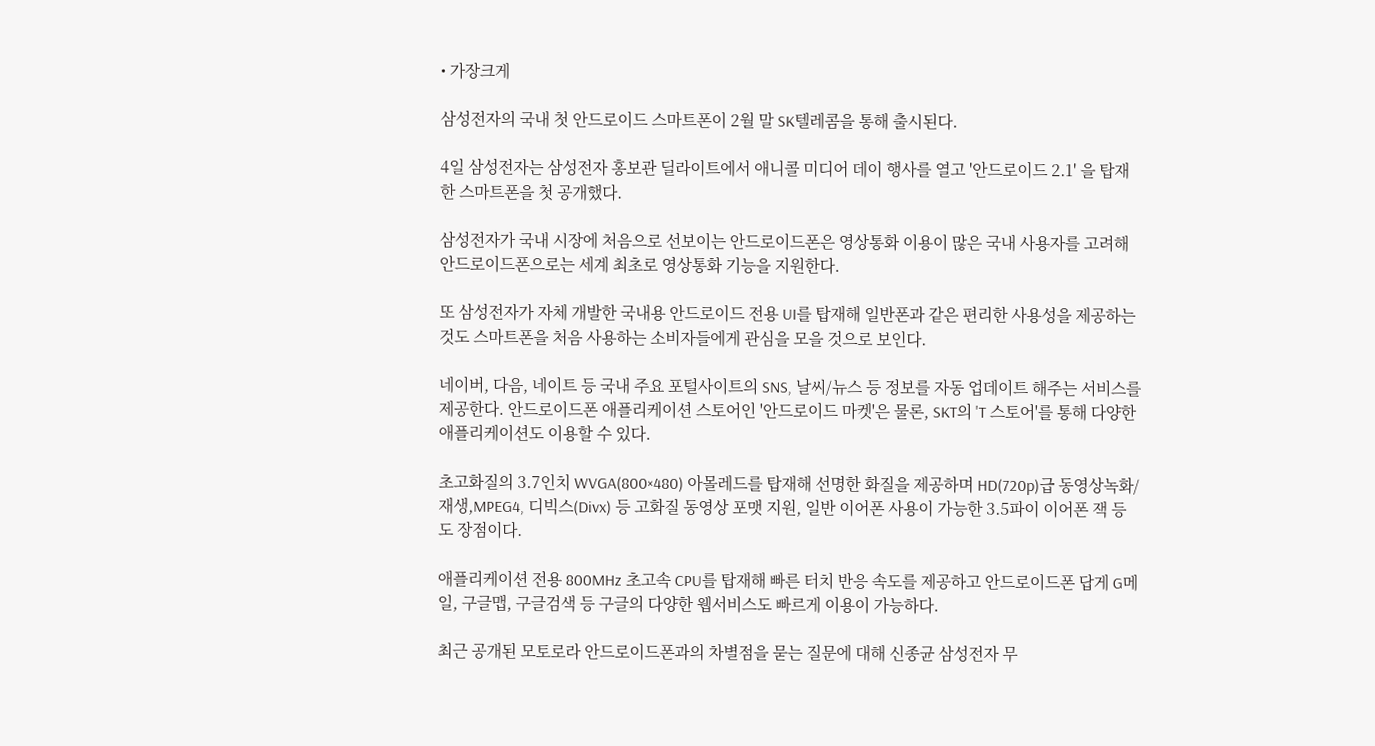• 가장크게

삼성전자의 국내 첫 안드로이드 스마트폰이 2월 말 SK텔레콤을 통해 출시된다.

4일 삼성전자는 삼성전자 홍보관 딜라이트에서 애니콜 미디어 데이 행사를 열고 '안드로이드 2.1' 을 탑재한 스마트폰을 첫 공개했다.

삼성전자가 국내 시장에 처음으로 선보이는 안드로이드폰은 영상통화 이용이 많은 국내 사용자를 고려해 안드로이드폰으로는 세계 최초로 영상통화 기능을 지원한다.

또 삼성전자가 자체 개발한 국내용 안드로이드 전용 UI를 탑재해 일반폰과 같은 편리한 사용성을 제공하는 것도 스마트폰을 처음 사용하는 소비자들에게 관심을 모을 것으로 보인다.

네이버, 다음, 네이트 등 국내 주요 포털사이트의 SNS, 날씨/뉴스 등 정보를 자동 업데이트 해주는 서비스를 제공한다. 안드로이드폰 애플리케이션 스토어인 '안드로이드 마켓'은 물론, SKT의 'T 스토어'를 통해 다양한 애플리케이션도 이용할 수 있다.

초고화질의 3.7인치 WVGA(800×480) 아몰레드를 탑재해 선명한 화질을 제공하며 HD(720p)급 동영상녹화/재생,MPEG4, 디빅스(Divx) 등 고화질 동영상 포맷 지원, 일반 이어폰 사용이 가능한 3.5파이 이어폰 잭 등도 장점이다.

애플리케이션 전용 800MHz 초고속 CPU를 탑재해 빠른 터치 반응 속도를 제공하고 안드로이드폰 답게 G메일, 구글맵, 구글검색 등 구글의 다양한 웹서비스도 빠르게 이용이 가능하다.

최근 공개된 모토로라 안드로이드폰과의 차별점을 묻는 질문에 대해 신종균 삼성전자 무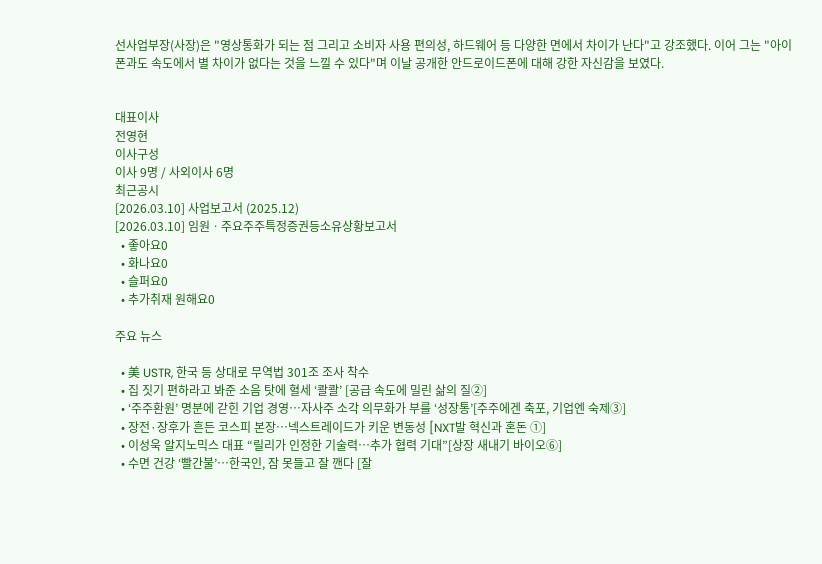선사업부장(사장)은 "영상통화가 되는 점 그리고 소비자 사용 편의성, 하드웨어 등 다양한 면에서 차이가 난다"고 강조했다. 이어 그는 "아이폰과도 속도에서 별 차이가 없다는 것을 느낄 수 있다"며 이날 공개한 안드로이드폰에 대해 강한 자신감을 보였다.


대표이사
전영현
이사구성
이사 9명 / 사외이사 6명
최근공시
[2026.03.10] 사업보고서 (2025.12)
[2026.03.10] 임원ㆍ주요주주특정증권등소유상황보고서
  • 좋아요0
  • 화나요0
  • 슬퍼요0
  • 추가취재 원해요0

주요 뉴스

  • 美 USTR, 한국 등 상대로 무역법 301조 조사 착수
  • 집 짓기 편하라고 봐준 소음 탓에 혈세 ‘콸콸’ [공급 속도에 밀린 삶의 질②]
  • ‘주주환원’ 명분에 갇힌 기업 경영…자사주 소각 의무화가 부를 ‘성장통’[주주에겐 축포, 기업엔 숙제③]
  • 장전·장후가 흔든 코스피 본장…넥스트레이드가 키운 변동성 [NXT발 혁신과 혼돈 ①]
  • 이성욱 알지노믹스 대표 “릴리가 인정한 기술력…추가 협력 기대”[상장 새내기 바이오⑥]
  • 수면 건강 ‘빨간불’…한국인, 잠 못들고 잘 깬다 [잘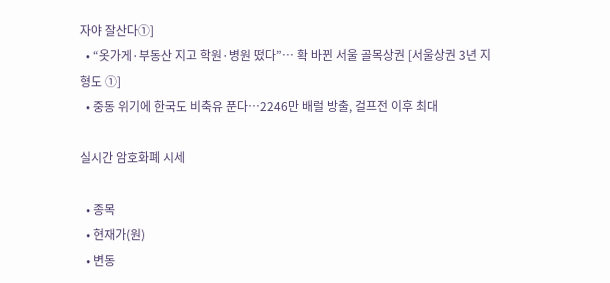자야 잘산다①]
  • “옷가게·부동산 지고 학원·병원 떴다”… 확 바뀐 서울 골목상권 [서울상권 3년 지형도 ①]
  • 중동 위기에 한국도 비축유 푼다…2246만 배럴 방출, 걸프전 이후 최대

실시간 암호화폐 시세

  • 종목
  • 현재가(원)
  • 변동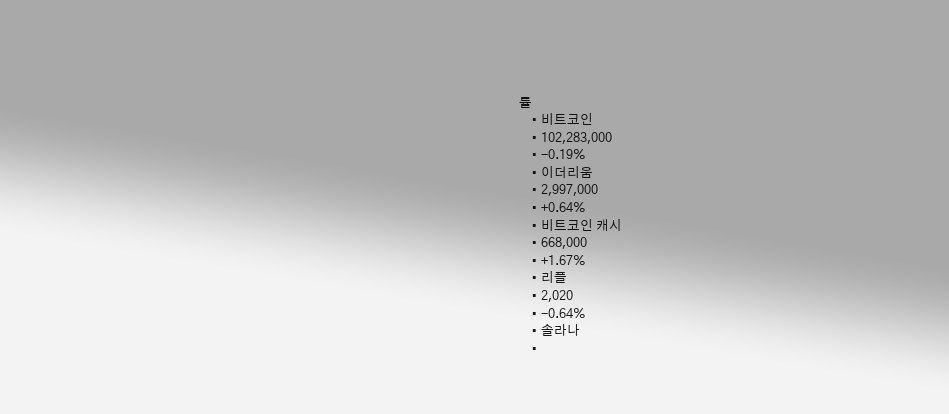률
    • 비트코인
    • 102,283,000
    • -0.19%
    • 이더리움
    • 2,997,000
    • +0.64%
    • 비트코인 캐시
    • 668,000
    • +1.67%
    • 리플
    • 2,020
    • -0.64%
    • 솔라나
    •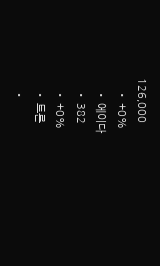126,000
    • +0%
    • 에이다
    • 382
    • +0%
    • 트론
    •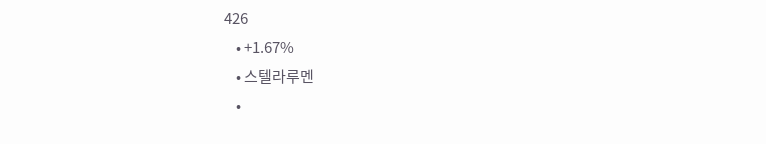426
    • +1.67%
    • 스텔라루멘
    •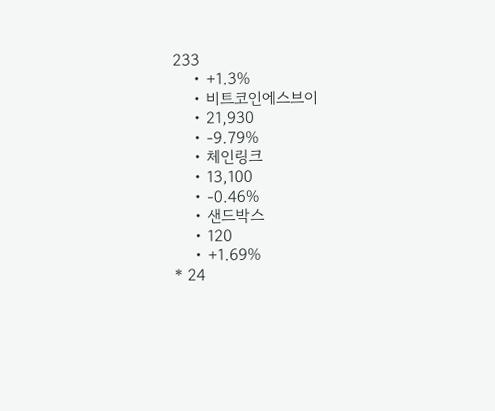233
    • +1.3%
    • 비트코인에스브이
    • 21,930
    • -9.79%
    • 체인링크
    • 13,100
    • -0.46%
    • 샌드박스
    • 120
    • +1.69%
* 24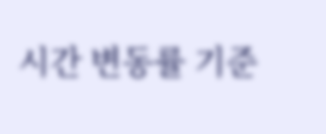시간 변동률 기준